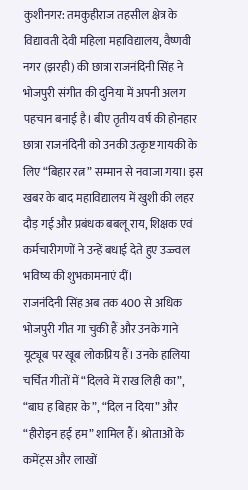कुशीनगर: तमकुहीराज तहसील क्षेत्र के विद्यावती देवी महिला महाविद्यालय, वैष्णवी नगर (झरही) की छात्रा राजनंदिनी सिंह ने भोजपुरी संगीत की दुनिया में अपनी अलग पहचान बनाई है। बीए तृतीय वर्ष की होनहार छात्रा राजनंदिनी को उनकी उत्कृष्ट गायकी के लिए “बिहार रत्न” सम्मान से नवाजा गया। इस खबर के बाद महाविद्यालय में खुशी की लहर दौड़ गई और प्रबंधक बबलू राय, शिक्षक एवं कर्मचारीगणों ने उन्हें बधाई देते हुए उज्ज्वल भविष्य की शुभकामनाएं दीं।
राजनंदिनी सिंह अब तक 400 से अधिक भोजपुरी गीत गा चुकी हैं और उनके गाने यूट्यूब पर खूब लोकप्रिय हैं। उनके हालिया चर्चित गीतों में “दिलवे में राख लिही का”, “बाघ ह बिहार के”, “दिल न दिया” और “हीरोइन हई हम” शामिल हैं। श्रोताओं के कमेंट्स और लाखों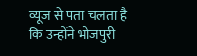व्यूज से पता चलता है कि उन्होंने भोजपुरी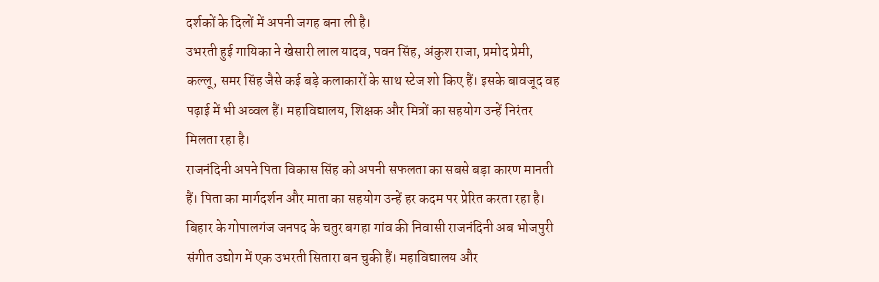दर्शकों के दिलों में अपनी जगह बना ली है।
उभरती हुई गायिका ने खेसारी लाल यादव, पवन सिंह, अंकुश राजा, प्रमोद प्रेमी, कल्लू, समर सिंह जैसे कई बड़े कलाकारों के साथ स्टेज शो किए हैं। इसके बावजूद वह पढ़ाई में भी अव्वल हैं। महाविद्यालय, शिक्षक और मित्रों का सहयोग उन्हें निरंतर मिलता रहा है।
राजनंदिनी अपने पिता विकास सिंह को अपनी सफलता का सबसे बड़ा कारण मानती हैं। पिता का मार्गदर्शन और माता का सहयोग उन्हें हर कदम पर प्रेरित करता रहा है। बिहार के गोपालगंज जनपद के चतुर बगहा गांव की निवासी राजनंदिनी अब भोजपुरी संगीत उद्योग में एक उभरती सितारा बन चुकी हैं। महाविद्यालय और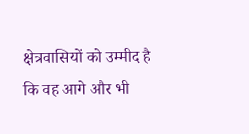क्षेत्रवासियों को उम्मीद है कि वह आगे और भी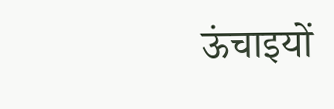ऊंचाइयों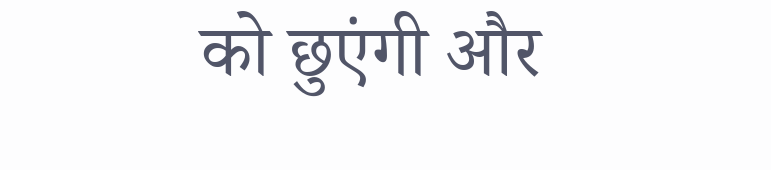को छुएंगी और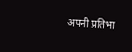अपनी प्रतिभा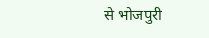से भोजपुरी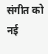संगीत को नई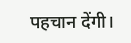पहचान देंगी।